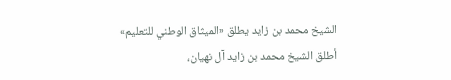الشيخ محمد بن زايد يطلق «الميثاق الوطني للتعليم»
أطلق الشيخ محمد بن زايد آل نهيان،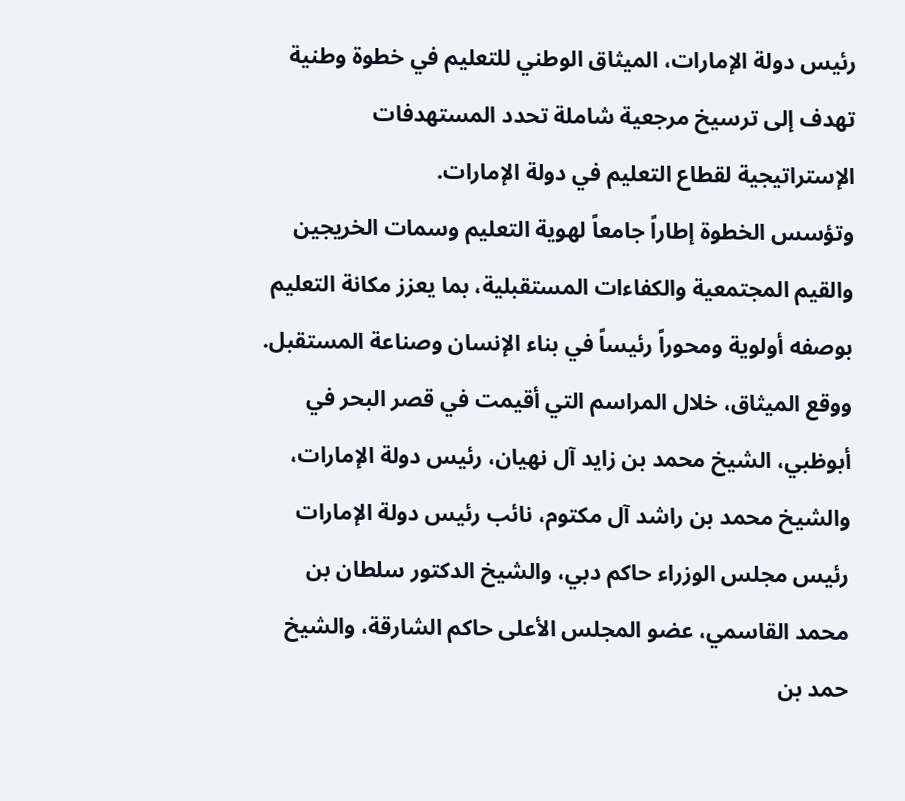رئيس دولة الإمارات، الميثاق الوطني للتعليم في خطوة وطنية تهدف إلى ترسيخ مرجعية شاملة تحدد المستهدفات الإستراتيجية لقطاع التعليم في دولة الإمارات.
وتؤسس الخطوة إطاراً جامعاً لهوية التعليم وسمات الخريجين والقيم المجتمعية والكفاءات المستقبلية، بما يعزز مكانة التعليم بوصفه أولوية ومحوراً رئيساً في بناء الإنسان وصناعة المستقبل.
ووقع الميثاق، خلال المراسم التي أقيمت في قصر البحر في أبوظبي، الشيخ محمد بن زايد آل نهيان، رئيس دولة الإمارات، والشيخ محمد بن راشد آل مكتوم، نائب رئيس دولة الإمارات رئيس مجلس الوزراء حاكم دبي، والشيخ الدكتور سلطان بن محمد القاسمي، عضو المجلس الأعلى حاكم الشارقة، والشيخ حمد بن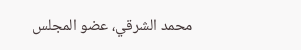محمد الشرقي، عضو المجلس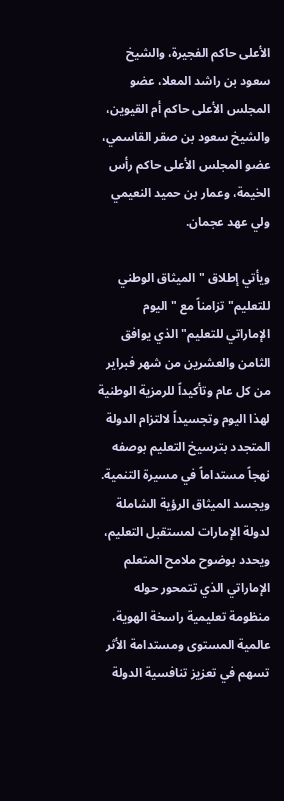الأعلى حاكم الفجيرة، والشيخ سعود بن راشد المعلا، عضو المجلس الأعلى حاكم أم القيوين، والشيخ سعود بن صقر القاسمي، عضو المجلس الأعلى حاكم رأس الخيمة، وعمار بن حميد النعيمي ولي عهد عجمان.

ويأتي إطلاق "الميثاق الوطني للتعليم" تزامناً مع "اليوم الإماراتي للتعليم" الذي يوافق الثامن والعشرين من شهر فبراير من كل عام وتأكيداً للرمزية الوطنية لهذا اليوم وتجسيداً لالتزام الدولة المتجدد بترسيخ التعليم بوصفه نهجاً مستداماً في مسيرة التنمية.
ويجسد الميثاق الرؤية الشاملة لدولة الإمارات لمستقبل التعليم، ويحدد بوضوح ملامح المتعلم الإماراتي الذي تتمحور حوله منظومة تعليمية راسخة الهوية، عالمية المستوى ومستدامة الأثر تسهم في تعزيز تنافسية الدولة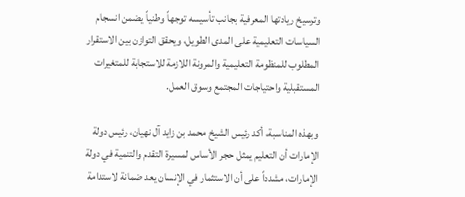وترسيخ ريادتها المعرفية بجانب تأسيسه توجهاً وطنياً يضمن انسجام السياسات التعليمية على المدى الطويل، ويحقق التوازن بين الاستقرار المطلوب للمنظومة التعليمية والمرونة اللازمة للاستجابة للمتغيرات المستقبلية واحتياجات المجتمع وسوق العمل.

وبهذه المناسبة، أكد رئيس الشيخ محمد بن زايد آل نهيان، رئيس دولة الإمارات أن التعليم يمثل حجر الأساس لمسيرة التقدم والتنمية في دولة الإمارات، مشدداً على أن الاستثمار في الإنسان يعد ضمانة لاستدامة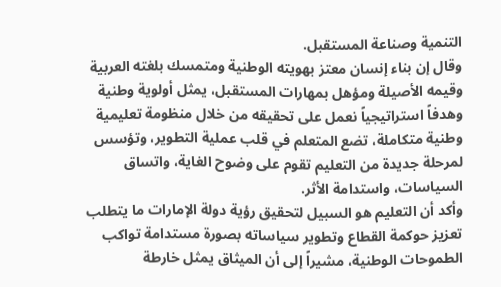التنمية وصناعة المستقبل.
وقال إن بناء إنسان معتز بهويته الوطنية ومتمسك بلغته العربية وقيمه الأصيلة ومؤهل بمهارات المستقبل، يمثل أولوية وطنية وهدفاً استراتيجياً نعمل على تحقيقه من خلال منظومة تعليمية وطنية متكاملة، تضع المتعلم في قلب عملية التطوير، وتؤسس لمرحلة جديدة من التعليم تقوم على وضوح الغاية، واتساق السياسات، واستدامة الأثر.
وأكد أن التعليم هو السبيل لتحقيق رؤية دولة الإمارات ما يتطلب تعزيز حوكمة القطاع وتطوير سياساته بصورة مستدامة تواكب الطموحات الوطنية، مشيراً إلى أن الميثاق يمثل خارطة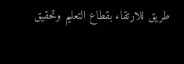طريق للارتقاء بقطاع التعليم وتحقيق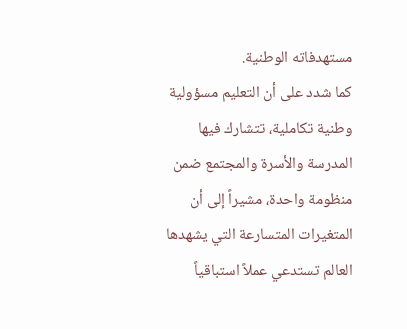مستهدفاته الوطنية.
كما شدد على أن التعليم مسؤولية وطنية تكاملية، تتشارك فيها المدرسة والأسرة والمجتمع ضمن منظومة واحدة، مشيراً إلى أن المتغيرات المتسارعة التي يشهدها العالم تستدعي عملاً استباقياً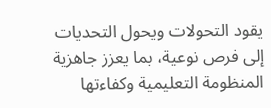يقود التحولات ويحول التحديات إلى فرص نوعية، بما يعزز جاهزية المنظومة التعليمية وكفاءتها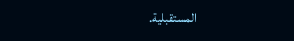المستقبلية.